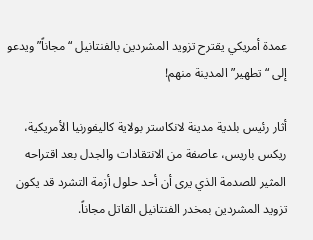عمدة أمريكي يقترح تزويد المشردين بالفنتانيل “مجاناً” ويدعو إلى “تطهير” المدينة منهم!

أثار رئيس بلدية مدينة لانكاستر بولاية كاليفورنيا الأمريكية، ريكس باريس، عاصفة من الانتقادات والجدل بعد اقتراحه المثير للصدمة الذي يرى أن أحد حلول أزمة التشرد قد يكون تزويد المشردين بمخدر الفنتانيل القاتل مجاناً.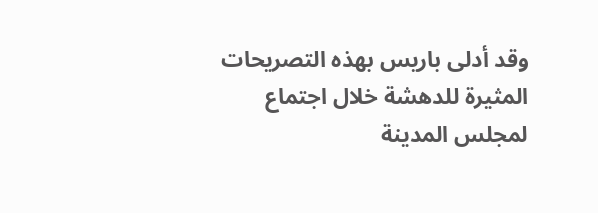وقد أدلى باريس بهذه التصريحات المثيرة للدهشة خلال اجتماع لمجلس المدينة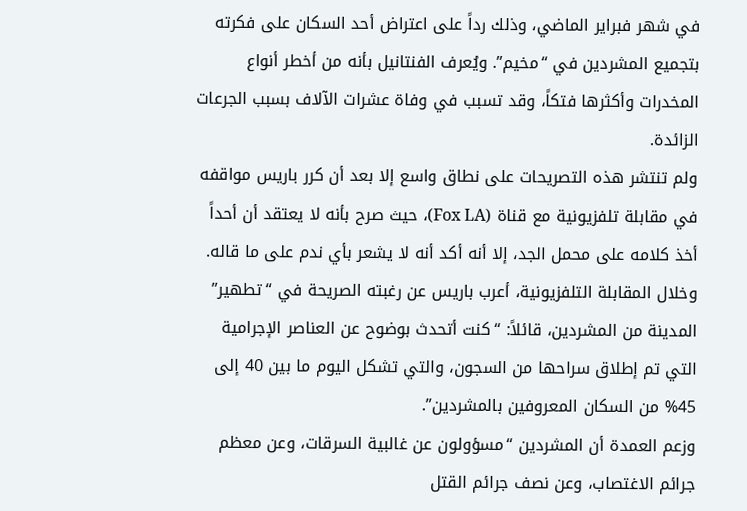في شهر فبراير الماضي، وذلك رداً على اعتراض أحد السكان على فكرته بتجميع المشردين في “مخيم”. ويُعرف الفنتانيل بأنه من أخطر أنواع المخدرات وأكثرها فتكاً، وقد تسبب في وفاة عشرات الآلاف بسبب الجرعات الزائدة.
ولم تنتشر هذه التصريحات على نطاق واسع إلا بعد أن كرر باريس مواقفه في مقابلة تلفزيونية مع قناة (Fox LA)، حيث صرح بأنه لا يعتقد أن أحداً أخذ كلامه على محمل الجد، إلا أنه أكد أنه لا يشعر بأي ندم على ما قاله.
وخلال المقابلة التلفزيونية، أعرب باريس عن رغبته الصريحة في “تطهير” المدينة من المشردين، قائلاً: “كنت أتحدث بوضوح عن العناصر الإجرامية التي تم إطلاق سراحها من السجون، والتي تشكل اليوم ما بين 40 إلى 45% من السكان المعروفين بالمشردين”.
وزعم العمدة أن المشردين “مسؤولون عن غالبية السرقات، وعن معظم جرائم الاغتصاب، وعن نصف جرائم القتل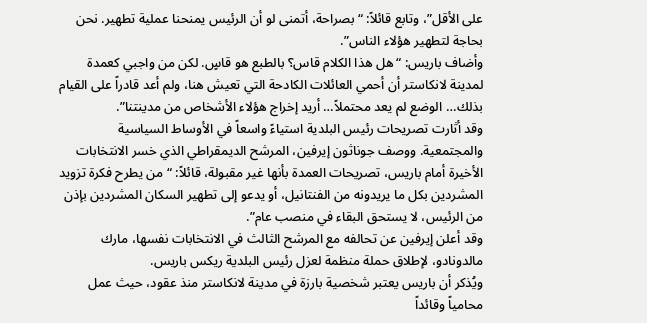على الأقل”، وتابع قائلاً: “بصراحة، أتمنى لو أن الرئيس يمنحنا عملية تطهير. نحن بحاجة لتطهير هؤلاء الناس”.
وأضاف باريس: “هل هذا الكلام قاس؟ بالطبع هو قاسٍ. لكن من واجبي كعمدة لمدينة لانكاستر أن أحمي العائلات الكادحة التي تعيش هنا، ولم أعد قادراً على القيام بذلك… الوضع لم يعد محتملاً… أريد إخراج هؤلاء الأشخاص من مدينتنا”.
وقد أثارت تصريحات رئيس البلدية استياءً واسعاً في الأوساط السياسية والمجتمعية. ووصف جوناثون إيرفين، المرشح الديمقراطي الذي خسر الانتخابات الأخيرة أمام باريس، تصريحات العمدة بأنها غير مقبولة، قائلاً: “من يطرح فكرة تزويد المشردين بكل ما يريدونه من الفنتانيل، أو يدعو إلى تطهير السكان المشردين بإذن من الرئيس، لا يستحق البقاء في منصب عام”.
وقد أعلن إيرفين عن تحالفه مع المرشح الثالث في الانتخابات نفسها، مارك مالدونادو، لإطلاق حملة منظمة لعزل رئيس البلدية ريكس باريس.
ويُذكر أن باريس يعتبر شخصية بارزة في مدينة لانكاستر منذ عقود، حيث عمل محامياً وقائداً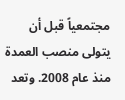مجتمعياً قبل أن يتولى منصب العمدة منذ عام 2008. وتعد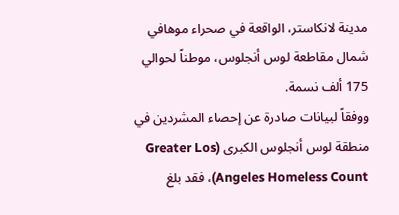مدينة لانكاستر، الواقعة في صحراء موهافي شمال مقاطعة لوس أنجلوس، موطناً لحوالي 175 ألف نسمة.
ووفقاً لبيانات صادرة عن إحصاء المشردين في منطقة لوس أنجلوس الكبرى (Greater Los Angeles Homeless Count)، فقد بلغ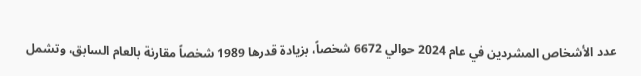عدد الأشخاص المشردين في عام 2024 حوالي 6672 شخصاً، بزيادة قدرها 1989 شخصاً مقارنة بالعام السابق، وتشمل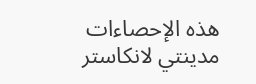هذه الإحصاءات مدينتي لانكاستر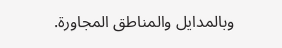وبالمدايل والمناطق المجاورة.